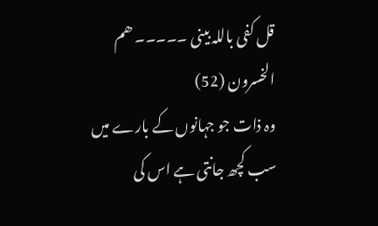قل کفی باللہ بینی ۔۔۔۔۔ ھم الخسرون (52)
وہ ذات جو جہانوں کے بارے میں سب کچھ جانتی ہے اس کی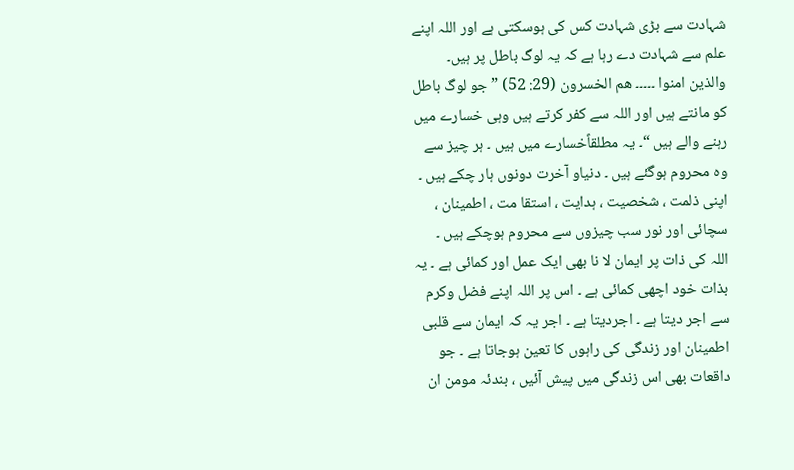شہادت سے بڑی شہادت کس کی ہوسکتی ہے اور اللہ اپنے علم سے شہادت دے رہا ہے کہ یہ لوگ باطل پر ہیں۔ والذین امنوا ۔۔۔۔۔ ھم الخسرون (29: 52) ” جو لوگ باطل کو مانتے ہیں اور اللہ سے کفر کرتے ہیں وہی خسارے میں رہنے والے ہیں “۔ یہ مطلقاًخسارے میں ہیں ۔ ہر چیز سے وہ محروم ہوگئے ہیں ۔ دنیاو آخرت دونوں ہار چکے ہیں ۔ اپنی ذلمت ، شخصیت ، ہدایت ، استقا مت ، اطمینان ، سچائی اور نور سب چیزوں سے محروم ہوچکے ہیں ۔
اللہ کی ذات پر ایمان لا نا بھی ایک عمل اور کمائی ہے ۔ یہ بذات خود اچھی کمائی ہے ۔ اس پر اللہ اپنے فضل وکرم سے اجر دیتا ہے ۔ اجردیتا ہے ۔ اجر یہ کہ ایمان سے قلبی اطمینان اور زندگی کی راہوں کا تعین ہوجاتا ہے ۔ جو داقعات بھی اس زندگی میں پیش آئیں ، بندئہ مومن ان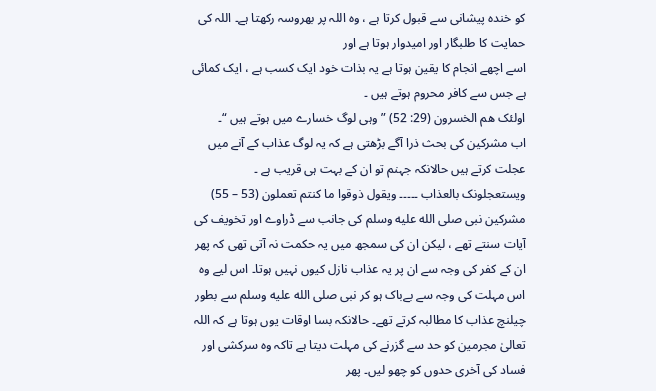کو خندہ پیشانی سے قبول کرتا ہے ، وہ اللہ پر بھروسہ رکھتا ہے۔ اللہ کی حمایت کا طلبگار اور امیدوار ہوتا ہے اور
اسے اچھے انجام کا یقین ہوتا ہے یہ بذات خود ایک کسب ہے ، ایک کمائی ہے جس سے کافر محروم ہوتے ہیں ۔
اولئک ھم الخسرون (29: 52) ” وہی لوگ خسارے میں ہوتے ہیں “۔
اب مشرکین کی بحث ذرا آگے بڑھتی ہے کہ یہ لوگ عذاب کے آنے میں عجلت کرتے ہیں حالانکہ جہنم تو ان کے بہت ہی قریب ہے ۔
ویستعجلونک بالعذاب ۔۔۔۔۔ ویقول ذوقوا ما کنتم تعملون (53 – 55)
مشرکین نبی صلى الله عليه وسلم کی جانب سے ڈراوے اور تخویف کی آیات سنتے تھے ، لیکن ان کی سمجھ میں یہ حکمت نہ آتی تھی کہ پھر ان کے کفر کی وجہ سے ان پر یہ عذاب نازل کیوں نہیں ہوتا۔ اس لیے وہ اس مہلت کی وجہ سے بےباک ہو کر نبی صلى الله عليه وسلم سے بطور چیلنچ عذاب کا مطالبہ کرتے تھے۔ حالانکہ بسا اوقات یوں ہوتا ہے کہ اللہ تعالیٰ مجرمین کو حد سے گزرنے کی مہلت دیتا ہے تاکہ وہ سرکشی اور فساد کی آخری حدوں کو چھو لیں۔ پھر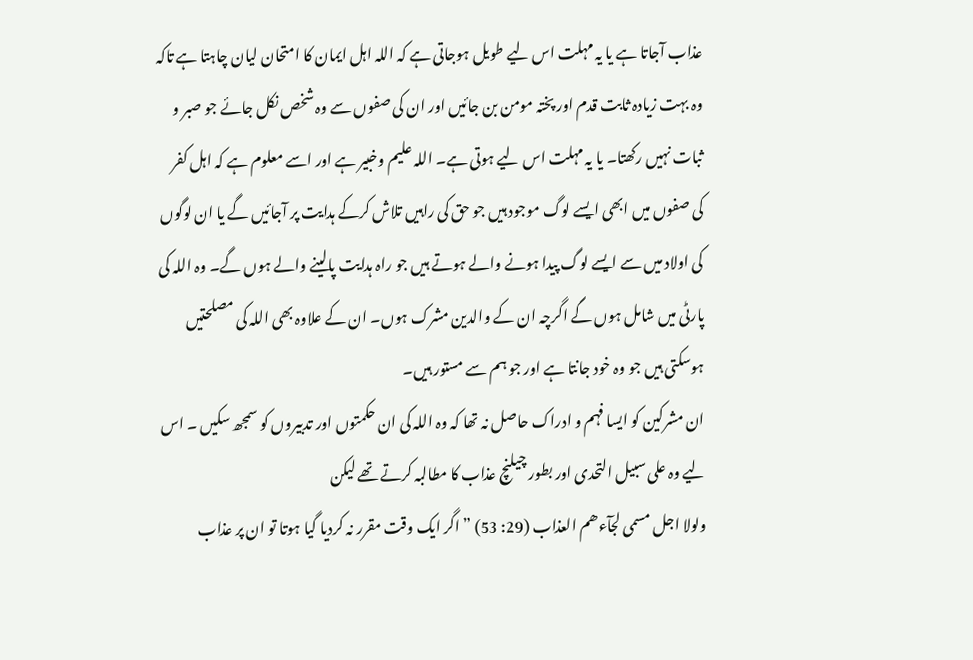عذاب آجاتا ہے یا یہ مہلت اس لیے طویل ہوجاتی ہے کہ اللہ اہل ایمان کا امتحان لیان چاہتا ہے تاکہ وہ بہت زیادہ ثابت قدم اور پختہ مومن بن جائیں اور ان کی صفوں سے وہ شخص نکل جائے جو صبر و ثبات نہیں رکھتا۔ یا یہ مہلت اس لیے ہوتی ہے۔ اللہ علیم وخبیر ہے اور اسے معلوم ہے کہ اہل کفر کی صفوں میں ابھی ایسے لوگ موجود ہیں جو حق کی راہیں تلاش کرکے ہدایت پر آجائیں گے یا ان لوگوں کی اولاد میں سے ایسے لوگ پیدا ہونے والے ہوتے ہیں جو راہ ہدایت پالینے والے ہوں گے۔ وہ اللہ کی پارٹی میں شامل ہوں گے اگرچہ ان کے والدین مشرک ہوں۔ ان کے علاوہ بھی اللہ کی مصلحتیں ہوسکتی ہیں جو وہ خود جانتا ہے اور جو ہم سے مستور ہیں۔
ان مشرکین کو ایسا فہم و ادراک حاصل نہ تھا کہ وہ اللہ کی ان حکمتوں اور تدبیروں کو سمجھ سکیں ۔ اس لیے وہ علی سبیل التحدی اور بطور چیلنچ عذاب کا مطالبہ کرتے تھے لیکن
ولولا اجل مسمی لجآءھم العذاب (29: 53) ” اگر ایک وقت مقرر نہ کردیا گیا ہوتا تو ان پر عذاب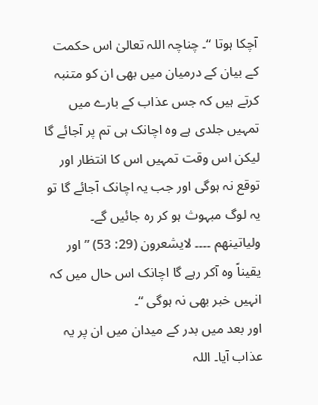آچکا ہوتا “۔ چناچہ اللہ تعالیٰ اس حکمت کے بیان کے درمیان میں بھی ان کو متنبہ کرتے ہیں کہ جس عذاب کے بارے میں تمہیں جلدی ہے وہ اچانک ہی تم پر آجائے گا لیکن اس وقت تمہیں اس کا انتظار اور توقع نہ ہوگی اور جب یہ اچانک آجائے گا تو یہ لوگ مبہوث ہو کر رہ جائیں گے۔
ولیاتینھم ۔۔۔۔ لایشعرون (29: 53) ” اور یقیناً وہ آکر رہے گا اچانک اس حال میں کہ انہیں خبر بھی نہ ہوگی “۔
اور بعد میں بدر کے میدان میں ان پر یہ عذاب آیا۔ اللہ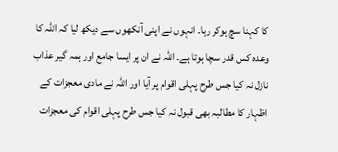کا کہنا سچ ہوکر رہا۔ انہوں نے اپنی آنکھوں سے دیکھ لیا کہ اللہ کا وعدہ کس قدر سچا ہوتا ہے۔ اللہ نے ان پر ایسا جامع اور ہمہ گیر عذاب نازل نہ کیا جس طرح پہلی اقوام پر آیا اور اللہ نے مادی معجزات کے اظہار کا مطالبہ بھی قبول نہ کیا جس طرح پہلی اقوام کی معجزات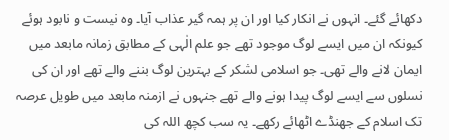دکھائے گئے۔ انہوں نے انکار کیا اور ان پر ہمہ گیر عذاب آیا۔ وہ نیست و نابود ہوئے کیونکہ ان میں ایسے لوگ موجود تھے جو علم الٰہی کے مطابق زمانہ مابعد میں ایمان لانے والے تھی۔ جو اسلامی لشکر کے بہترین لوگ بننے والے تھے اور ان کی نسلوں سے ایسے لوگ پیدا ہونے والے تھے جنہوں نے ازمنہ مابعد میں طویل عرصہ تک اسلام کے جھنڈے اٹھائے رکھے۔ یہ سب کچھ اللہ کی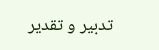تدبیر و تقدیر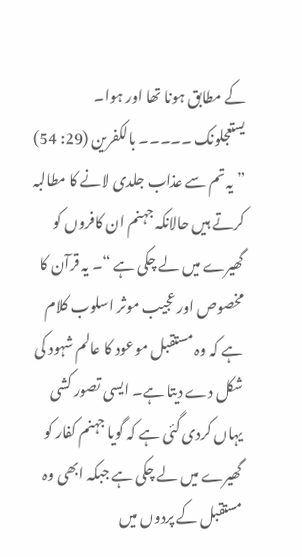کے مطابق ہونا تھا اور ہوا۔
یستعجلونک ۔۔۔۔۔ بالکفرین (29: 54) ” یہ تم سے عذاب جلدی لانے کا مطالبہ کرتے ہیں حالانکہ جہنم ان کافروں کو گھیرے میں لے چکی ہے “۔ یہ قرآن کا مخصوص اور عجیب موثر اسلوب کلام ہے کہ وہ مستقبل موعود کا عالم شہود کی شکل دے دیتا ہے۔ ایسی تصور کشی یہاں کردی گئی ہے کہ گویا جہنم کفار کو گھیرے میں لے چکی ہے جبکہ ابھی وہ مستقبل کے پردوں میں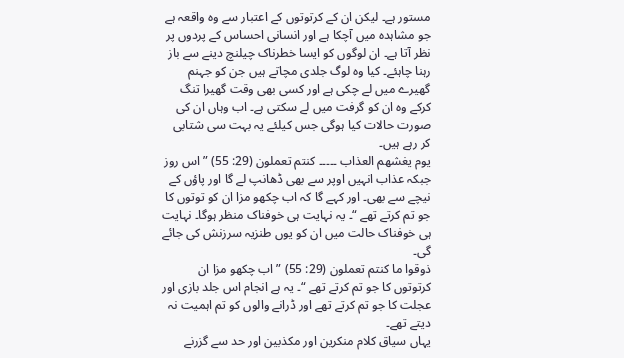مستور ہے۔ لیکن ان کے کرتوتوں کے اعتبار سے وہ واقعہ ہے جو مشاہدہ میں آچکا ہے اور انسانی احساس کے پردوں پر نظر آتا ہے۔ ان لوگوں کو ایسا خطرناک چیلنچ دینے سے باز رہنا چاہئے۔ کیا وہ لوگ جلدی مچاتے ہیں جن کو جہنم گھیرے میں لے چکی ہے اور کسی بھی وقت گھیرا تنگ کرکے وہ ان کو گرفت میں لے سکتی ہے۔ اب وہاں ان کی صورت حالات کیا ہوگی جس کیلئے یہ بہت سی شتابی کر رہے ہیں۔
یوم یغشھم العذاب ۔۔۔۔۔ کنتم تعملون (29: 55) ” اس روز جبکہ عذاب انہیں اوپر سے بھی ڈھانپ لے گا اور پاؤں کے نیچے سے بھی۔ اور کہے گا کہ اب چکھو مزا ان کو توتوں کا جو تم کرتے تھے “۔ یہ نہایت ہی خوفناک منظر ہوگا۔ نہایت ہی خوفناک حالت میں ان کو یوں طنزیہ سرزنش کی جائے گی۔
ذوقوا ما کنتم تعملون (29: 55) ” اب چکھو مزا ان کرتوتوں کا جو تم کرتے تھے “۔ یہ ہے انجام اس جلد بازی اور عجلت کا جو تم کرتے تھے اور ڈرانے والوں کو تم اہمیت نہ دیتے تھے۔
یہاں سیاق کلام منکرین اور مکذبین اور حد سے گزرنے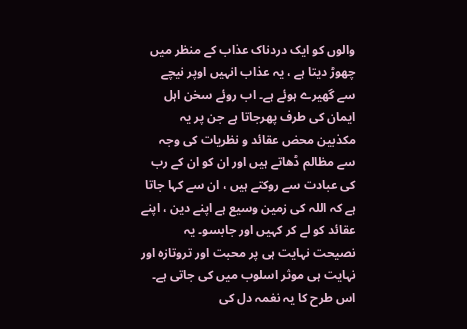والوں کو ایک دردناک عذاب کے منظر میں چھوڑ دیتا ہے ، یہ عذاب انہیں اوپر نیچے سے گھیرے ہوئے ہے۔ اب روئے سخن اہل ایمان کی طرف پھرجاتا ہے جن پر یہ مکذبین محض عقائد و نظریات کی وجہ سے مظالم ڈھاتے ہیں اور ان کو ان کے رب کی عبادت سے روکتے ہیں ، ان سے کہا جاتا ہے کہ اللہ کی زمین وسیع ہے اپنے دین ، اپنے عقائد کو لے کر کہیں اور جابسو۔ یہ نصیحت نہایت ہی پر محبت اور تروتازہ اور نہایت ہی موثر اسلوب میں کی جاتی ہے۔ اس طرح کا یہ نغمہ دل کی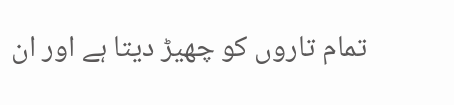تمام تاروں کو چھیڑ دیتا ہے اور ان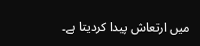میں ارتعاش پیدا کردیتا ہے۔